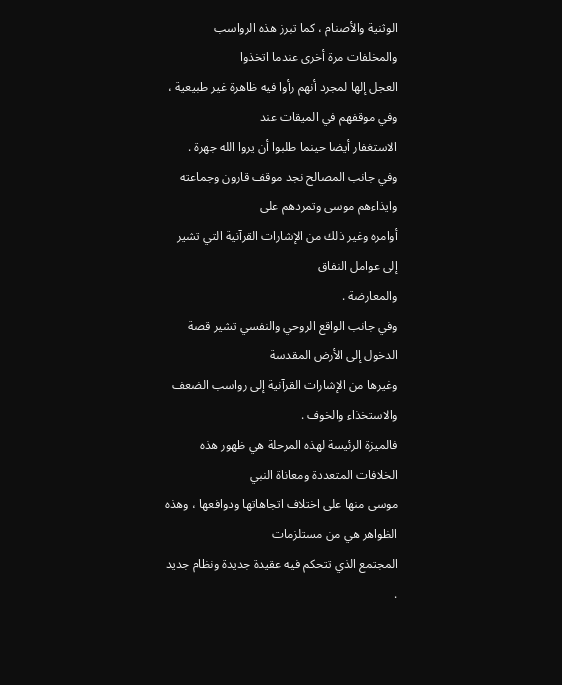الوثنية والأصنام ، كما تبرز هذه الرواسب والمخلفات مرة أخرى عندما اتخذوا
العجل إلها لمجرد أنهم رأوا فيه ظاهرة غير طبيعية ، وفي موقفهم في الميقات عند
الاستغفار أيضا حينما طلبوا أن يروا الله جهرة .
وفي جانب المصالح نجد موقف قارون وجماعته وايذاءهم موسى وتمردهم على
أوامره وغير ذلك من الإشارات القرآنية التي تشير إلى عوامل النفاق
والمعارضة .
وفي جانب الواقع الروحي والنفسي تشير قصة الدخول إلى الأرض المقدسة
وغيرها من الإشارات القرآنية إلى رواسب الضعف والاستخذاء والخوف .
فالميزة الرئيسة لهذه المرحلة هي ظهور هذه الخلافات المتعددة ومعاناة النبي
موسى منها على اختلاف اتجاهاتها ودوافعها ، وهذه الظواهر هي من مستلزمات
المجتمع الذي تتحكم فيه عقيدة جديدة ونظام جديد .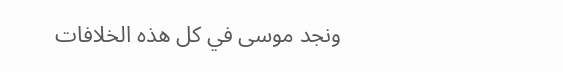ونجد موسى في كل هذه الخلافات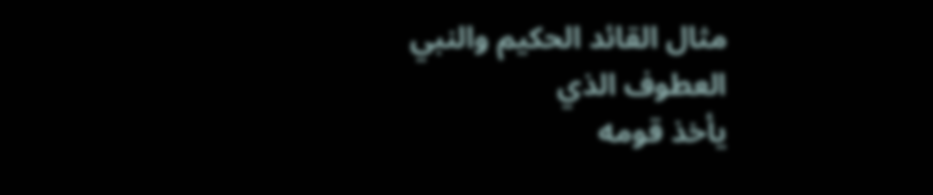مثال القائد الحكيم والنبي العطوف الذي
يأخذ قومه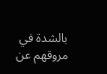بالشدة في مروقهم عن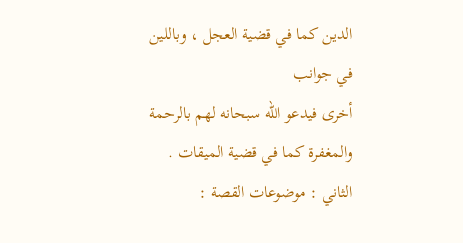الدين كما في قضية العجل ، وباللين في جوانب
أخرى فيدعو الله سبحانه لهم بالرحمة والمغفرة كما في قضية الميقات .
الثاني : موضوعات القصة :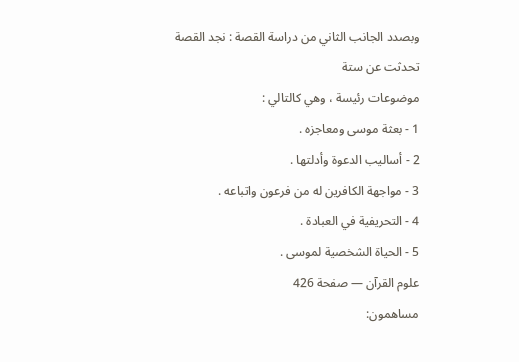وبصدد الجانب الثاني من دراسة القصة : نجد القصة تحدثت عن ستة
موضوعات رئيسة ، وهي كالتالي :
1 - بعثة موسى ومعاجزه .
2 - أساليب الدعوة وأدلتها .
3 - مواجهة الكافرين له من فرعون واتباعه .
4 - التحريفية في العبادة .
5 - الحياة الشخصية لموسى .
علوم القرآن — صفحة 426
مساهمون: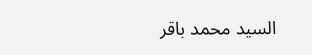السيد محمد باقر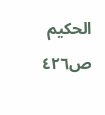الحكيم
ص٤٢٦